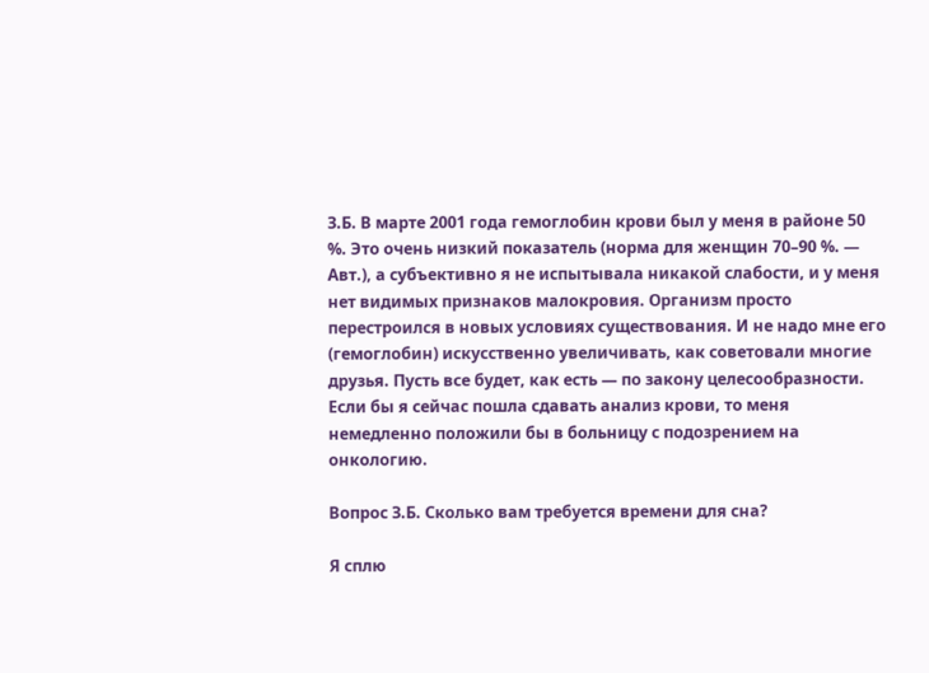З.Б. В марте 2001 года гемоглобин крови был у меня в районе 50 %. Это очень низкий показатель (норма для женщин 70–90 %. — Авт.), а субъективно я не испытывала никакой слабости, и у меня нет видимых признаков малокровия. Организм просто перестроился в новых условиях существования. И не надо мне его (гемоглобин) искусственно увеличивать, как советовали многие друзья. Пусть все будет, как есть — по закону целесообразности. Если бы я сейчас пошла сдавать анализ крови, то меня немедленно положили бы в больницу с подозрением на онкологию.

Вопрос З.Б. Сколько вам требуется времени для сна?

Я сплю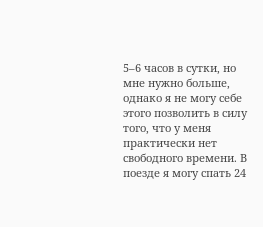5–6 часов в сутки, но мне нужно больше, однако я не могу себе этого позволить в силу того, что у меня практически нет свободного времени. В поезде я могу спать 24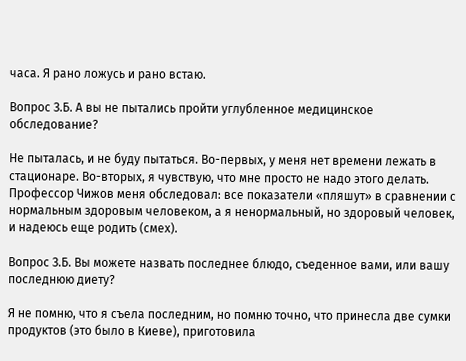часа. Я рано ложусь и рано встаю.

Вопрос З.Б. А вы не пытались пройти углубленное медицинское обследование?

Не пыталась, и не буду пытаться. Во-первых, у меня нет времени лежать в стационаре. Во-вторых, я чувствую, что мне просто не надо этого делать. Профессор Чижов меня обследовал: все показатели «пляшут» в сравнении с нормальным здоровым человеком, а я ненормальный, но здоровый человек, и надеюсь еще родить (смех).

Вопрос З.Б. Вы можете назвать последнее блюдо, съеденное вами, или вашу последнюю диету?

Я не помню, что я съела последним, но помню точно, что принесла две сумки продуктов (это было в Киеве), приготовила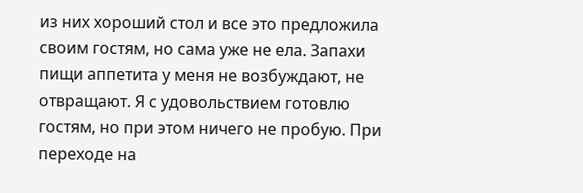из них хороший стол и все это предложила своим гостям, но сама уже не ела. Запахи пищи аппетита у меня не возбуждают, не отвращают. Я с удовольствием готовлю гостям, но при этом ничего не пробую. При переходе на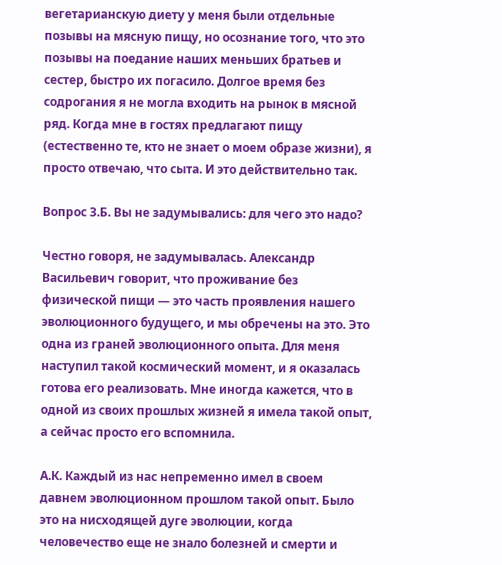вегетарианскую диету у меня были отдельные позывы на мясную пищу, но осознание того, что это позывы на поедание наших меньших братьев и сестер, быстро их погасило. Долгое время без содрогания я не могла входить на рынок в мясной ряд. Когда мне в гостях предлагают пищу (естественно те, кто не знает о моем образе жизни), я просто отвечаю, что сыта. И это действительно так.

Вопрос З.Б. Вы не задумывались: для чего это надо?

Честно говоря, не задумывалась. Александр Васильевич говорит, что проживание без физической пищи — это часть проявления нашего эволюционного будущего, и мы обречены на это. Это одна из граней эволюционного опыта. Для меня наступил такой космический момент, и я оказалась готова его реализовать. Мне иногда кажется, что в одной из своих прошлых жизней я имела такой опыт, а сейчас просто его вспомнила.

А.К. Каждый из нас непременно имел в своем давнем эволюционном прошлом такой опыт. Было это на нисходящей дуге эволюции, когда человечество еще не знало болезней и смерти и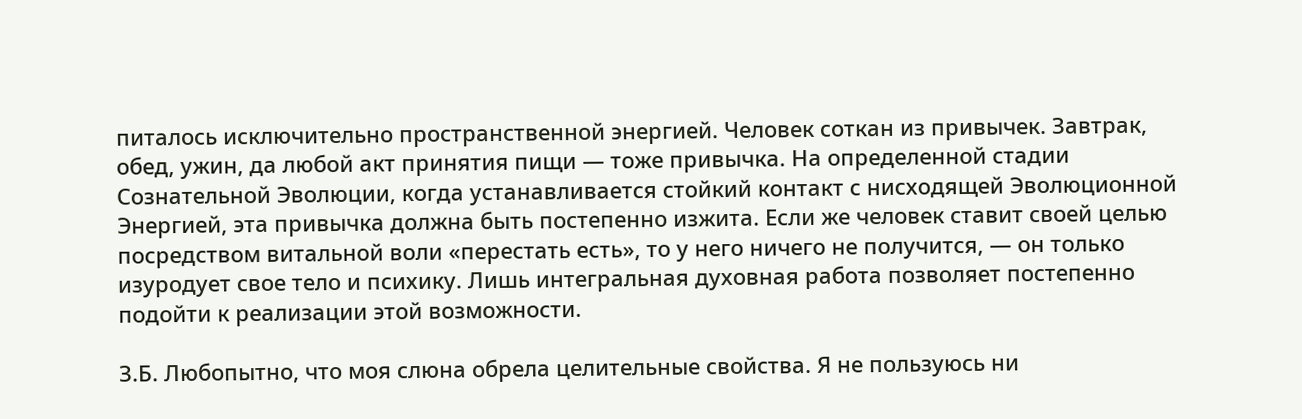питалось исключительно пространственной энергией. Человек соткан из привычек. Завтрак, обед, ужин, да любой акт принятия пищи — тоже привычка. На определенной стадии Сознательной Эволюции, когда устанавливается стойкий контакт с нисходящей Эволюционной Энергией, эта привычка должна быть постепенно изжита. Если же человек ставит своей целью посредством витальной воли «перестать есть», то у него ничего не получится, — он только изуродует свое тело и психику. Лишь интегральная духовная работа позволяет постепенно подойти к реализации этой возможности.

З.Б. Любопытно, что моя слюна обрела целительные свойства. Я не пользуюсь ни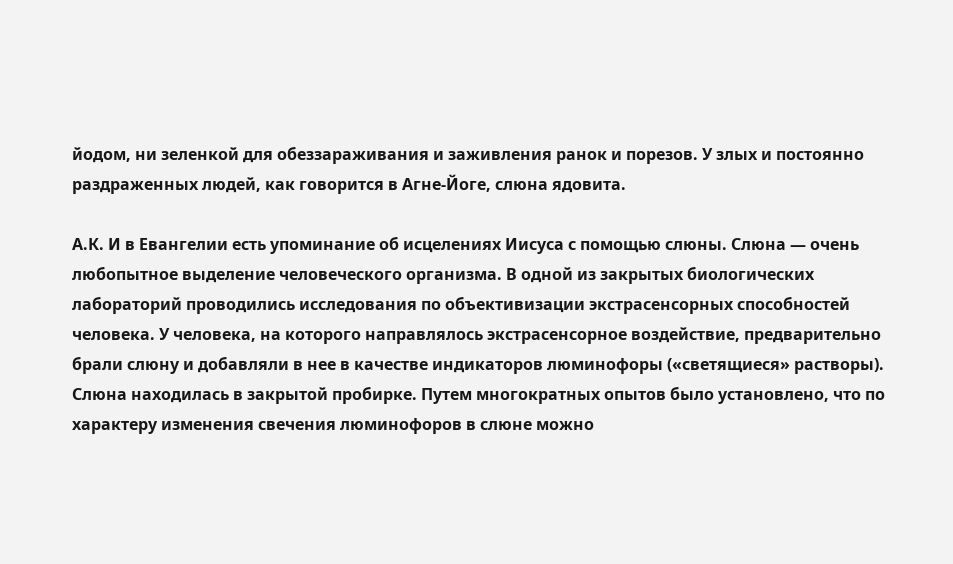йодом, ни зеленкой для обеззараживания и заживления ранок и порезов. У злых и постоянно раздраженных людей, как говорится в Агне-Йоге, слюна ядовита.

А.К. И в Евангелии есть упоминание об исцелениях Иисуса с помощью слюны. Слюна — очень любопытное выделение человеческого организма. В одной из закрытых биологических лабораторий проводились исследования по объективизации экстрасенсорных способностей человека. У человека, на которого направлялось экстрасенсорное воздействие, предварительно брали слюну и добавляли в нее в качестве индикаторов люминофоры («светящиеся» растворы). Слюна находилась в закрытой пробирке. Путем многократных опытов было установлено, что по характеру изменения свечения люминофоров в слюне можно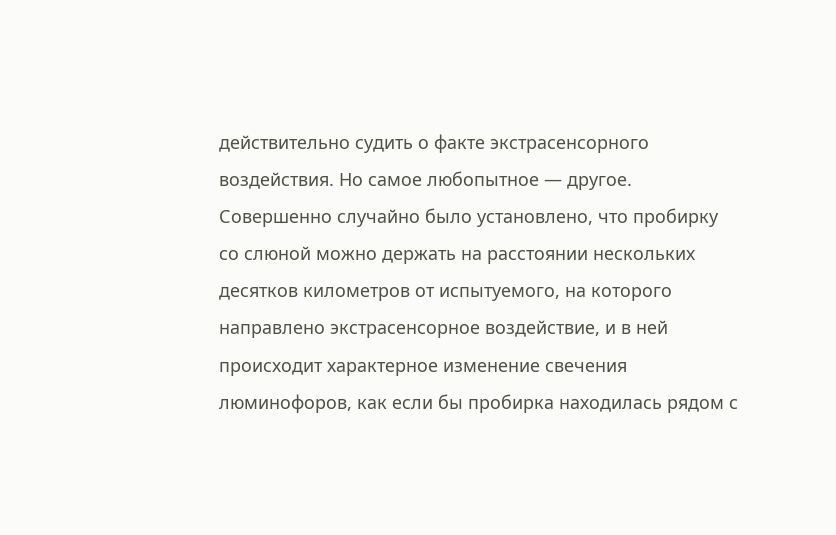действительно судить о факте экстрасенсорного воздействия. Но самое любопытное — другое. Совершенно случайно было установлено, что пробирку со слюной можно держать на расстоянии нескольких десятков километров от испытуемого, на которого направлено экстрасенсорное воздействие, и в ней происходит характерное изменение свечения люминофоров, как если бы пробирка находилась рядом с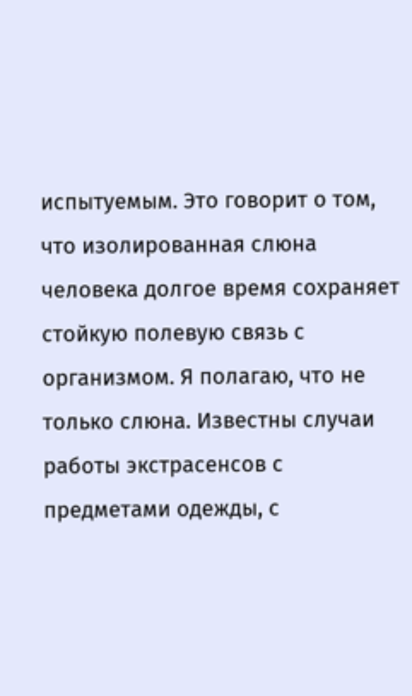испытуемым. Это говорит о том, что изолированная слюна человека долгое время сохраняет стойкую полевую связь с организмом. Я полагаю, что не только слюна. Известны случаи работы экстрасенсов с предметами одежды, с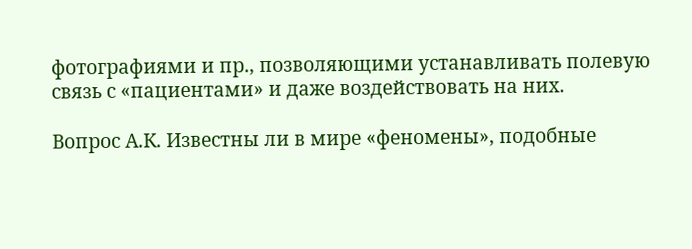фотографиями и пр., позволяющими устанавливать полевую связь с «пациентами» и даже воздействовать на них.

Вопрос А.К. Известны ли в мире «феномены», подобные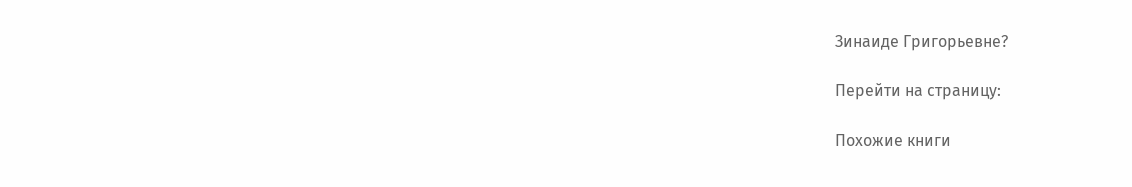Зинаиде Григорьевне?

Перейти на страницу:

Похожие книги